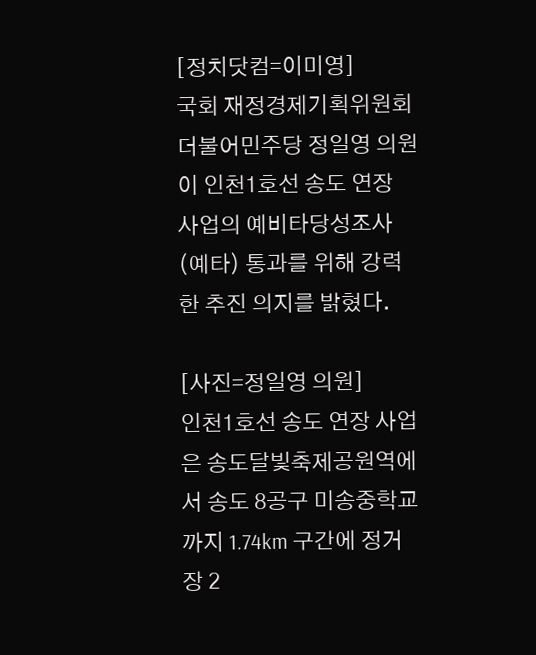[정치닷컴=이미영]
국회 재정경제기획위원회 더불어민주당 정일영 의원이 인천1호선 송도 연장 사업의 예비타당성조사(예타) 통과를 위해 강력한 추진 의지를 밝혔다.

[사진=정일영 의원]
인천1호선 송도 연장 사업은 송도달빛축제공원역에서 송도 8공구 미송중학교까지 1.74km 구간에 정거장 2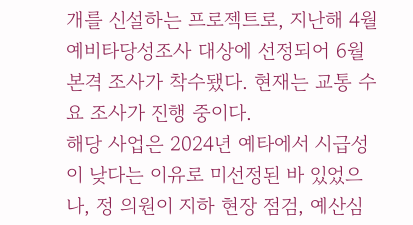개를 신설하는 프로젝트로, 지난해 4월 예비타당성조사 대상에 선정되어 6월 본격 조사가 착수됐다. 현재는 교통 수요 조사가 진행 중이다.
해당 사업은 2024년 예타에서 시급성이 낮다는 이유로 미선정된 바 있었으나, 정 의원이 지하 현장 점검, 예산심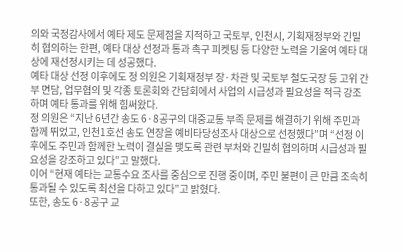의와 국정감사에서 예타 제도 문제점을 지적하고 국토부, 인천시, 기획재정부와 긴밀히 협의하는 한편, 예타 대상 선정과 통과 촉구 피켓팅 등 다양한 노력을 기울여 예타 대상에 재선정시키는 데 성공했다.
예타 대상 선정 이후에도 정 의원은 기획재정부 장·차관 및 국토부 철도국장 등 고위 간부 면담, 업무협의 및 각종 토론회와 간담회에서 사업의 시급성과 필요성을 적극 강조하며 예타 통과를 위해 힘써왔다.
정 의원은 “지난 6년간 송도 6·8공구의 대중교통 부족 문제를 해결하기 위해 주민과 함께 뛰었고, 인천1호선 송도 연장을 예비타당성조사 대상으로 선정했다”며 “선정 이후에도 주민과 함께한 노력이 결실을 맺도록 관련 부처와 긴밀히 협의하며 시급성과 필요성을 강조하고 있다”고 말했다.
이어 “현재 예타는 교통수요 조사를 중심으로 진행 중이며, 주민 불편이 큰 만큼 조속히 통과될 수 있도록 최선을 다하고 있다”고 밝혔다.
또한, 송도 6·8공구 교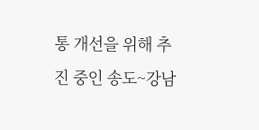통 개선을 위해 추진 중인 송도~강남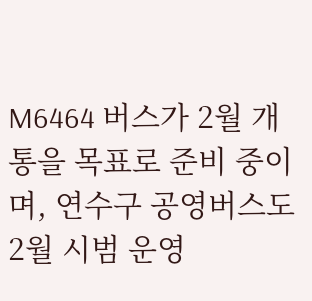M6464 버스가 2월 개통을 목표로 준비 중이며, 연수구 공영버스도 2월 시범 운영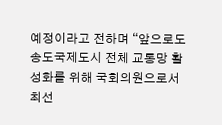예정이라고 전하며 “앞으로도 송도국제도시 전체 교통망 활성화를 위해 국회의원으로서 최선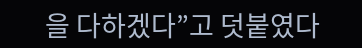을 다하겠다”고 덧붙였다